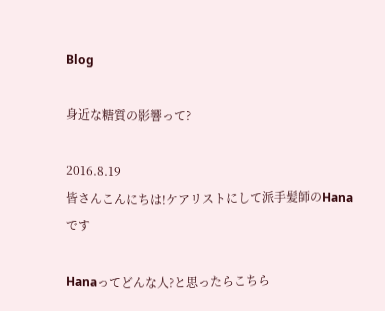Blog

身近な糖質の影響って?

2016.8.19
皆さんこんにちは!ケアリストにして派手髪師のHanaです

Hanaってどんな人?と思ったらこちら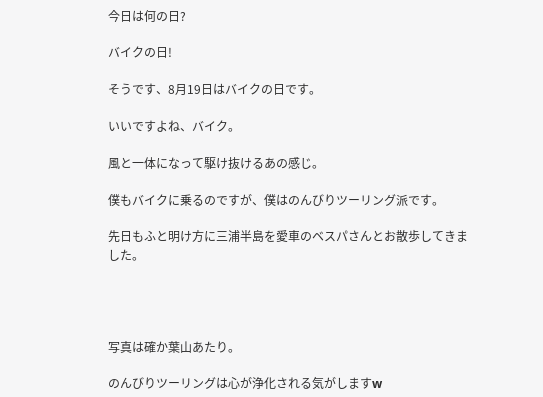今日は何の日?

バイクの日!

そうです、8月19日はバイクの日です。

いいですよね、バイク。

風と一体になって駆け抜けるあの感じ。

僕もバイクに乗るのですが、僕はのんびりツーリング派です。

先日もふと明け方に三浦半島を愛車のベスパさんとお散歩してきました。




写真は確か葉山あたり。

のんびりツーリングは心が浄化される気がしますw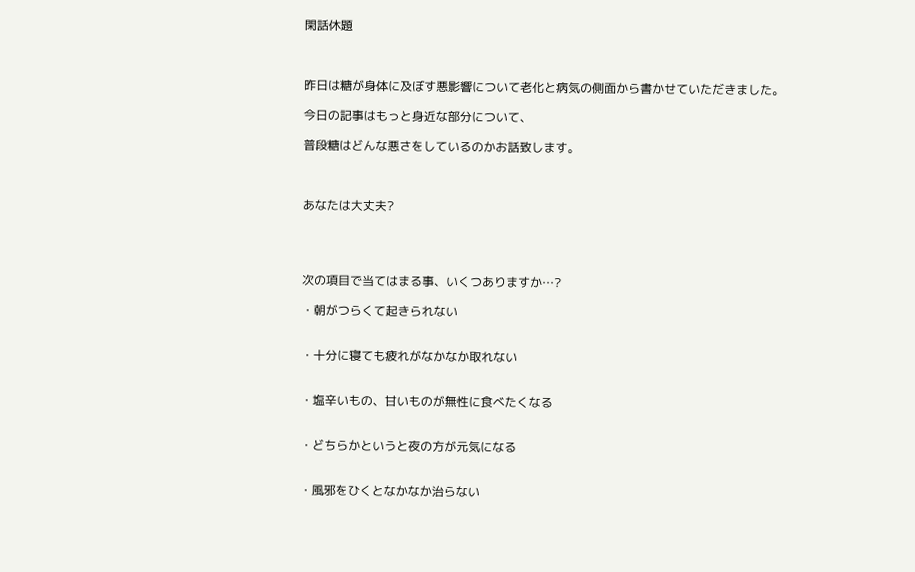閑話休題



昨日は糖が身体に及ぼす悪影響について老化と病気の側面から書かせていただきました。

今日の記事はもっと身近な部分について、

普段糖はどんな悪さをしているのかお話致します。



あなたは大丈夫?




次の項目で当てはまる事、いくつありますか…?

・朝がつらくて起きられない


・十分に寝ても疲れがなかなか取れない


・塩辛いもの、甘いものが無性に食べたくなる


・どちらかというと夜の方が元気になる


・風邪をひくとなかなか治らない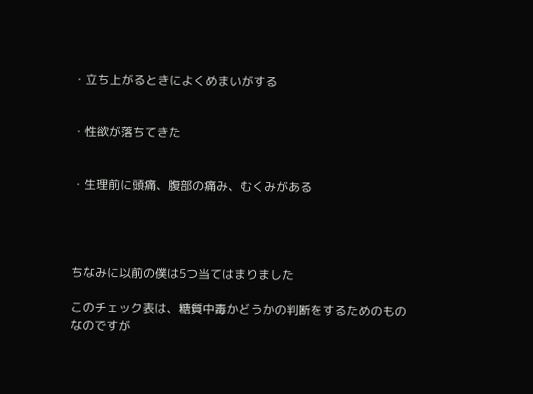・立ち上がるときによくめまいがする


・性欲が落ちてきた


・生理前に頭痛、腹部の痛み、むくみがある




ちなみに以前の僕は5つ当てはまりました

このチェック表は、糖質中毒かどうかの判断をするためのものなのですが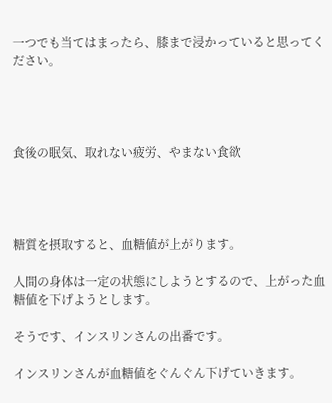一つでも当てはまったら、膝まで浸かっていると思ってください。




食後の眠気、取れない疲労、やまない食欲




糖質を摂取すると、血糖値が上がります。

人間の身体は一定の状態にしようとするので、上がった血糖値を下げようとします。

そうです、インスリンさんの出番です。

インスリンさんが血糖値をぐんぐん下げていきます。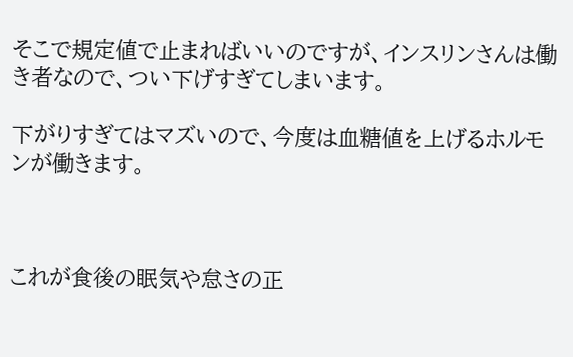そこで規定値で止まればいいのですが、インスリンさんは働き者なので、つい下げすぎてしまいます。

下がりすぎてはマズいので、今度は血糖値を上げるホルモンが働きます。



これが食後の眠気や怠さの正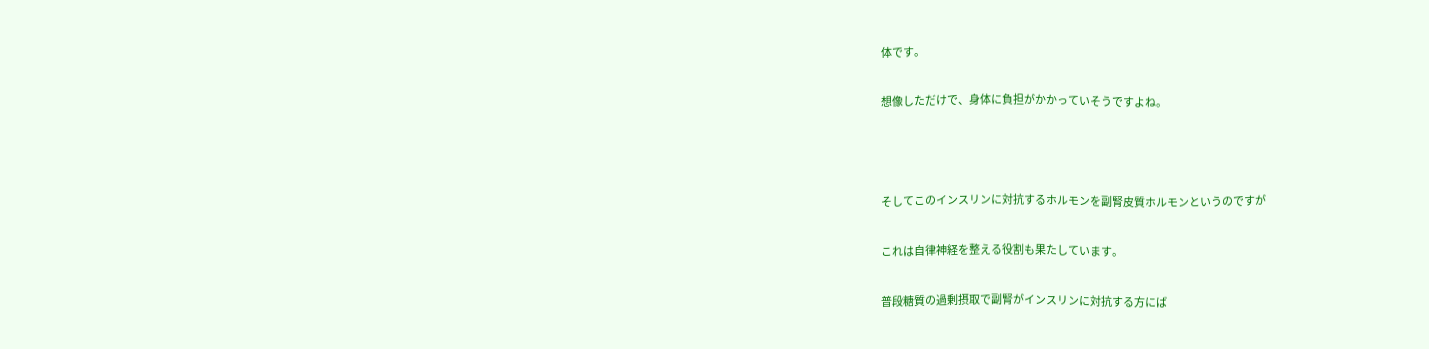体です。

想像しただけで、身体に負担がかかっていそうですよね。



そしてこのインスリンに対抗するホルモンを副腎皮質ホルモンというのですが

これは自律神経を整える役割も果たしています。

普段糖質の過剰摂取で副腎がインスリンに対抗する方にば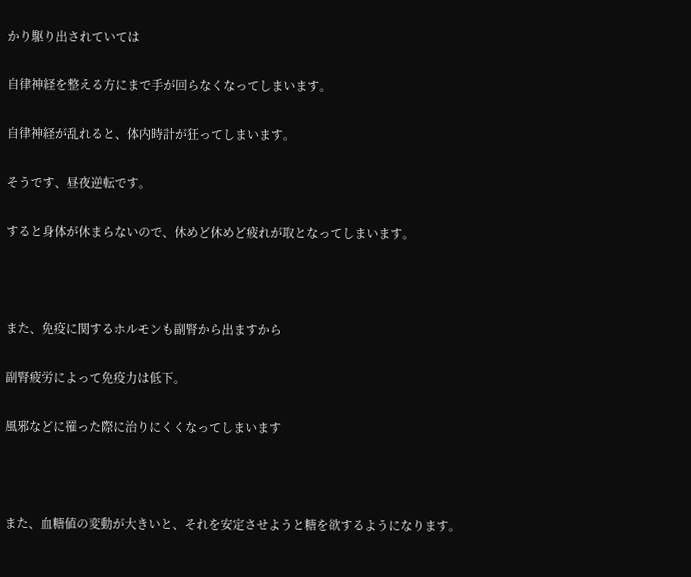かり駆り出されていては

自律神経を整える方にまで手が回らなくなってしまいます。

自律神経が乱れると、体内時計が狂ってしまいます。

そうです、昼夜逆転です。

すると身体が休まらないので、休めど休めど疲れが取となってしまいます。



また、免疫に関するホルモンも副腎から出ますから

副腎疲労によって免疫力は低下。

風邪などに罹った際に治りにくくなってしまいます



また、血糖値の変動が大きいと、それを安定させようと糖を欲するようになります。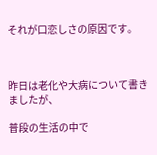それが口恋しさの原因です。



昨日は老化や大病について書きましたが、

普段の生活の中で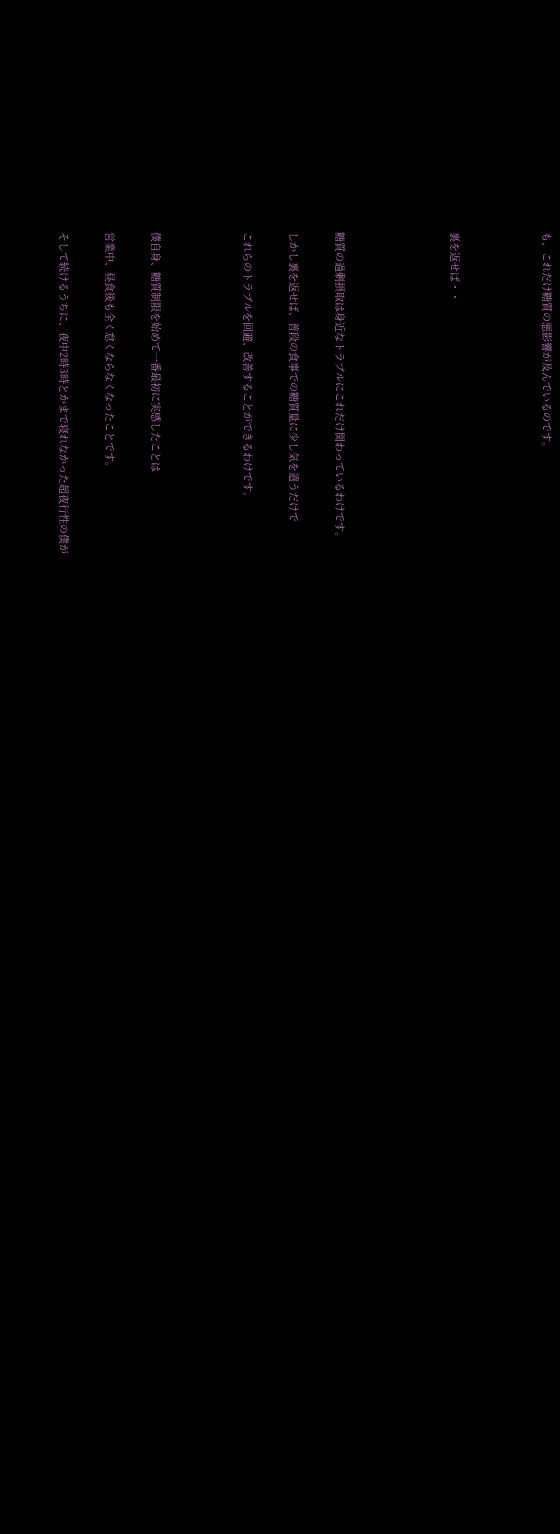も、これだけ糖質の悪影響が及んでいるのです。



裏を返せば・・




糖質の過剰摂取は身近なトラブルにこれだけ関わっているわけです。

しかし裏を返せば、普段の食事での糖質量に少し気を遣うだけで

これらのトラブルを回避、改善することができるわけです。



僕自身、糖質制限を始めて一番最初に実感したことは

営業中、昼食後も全く怠くならなくなったことです。

そして続けるうちに、夜中2時3時とかまで寝れなかった超夜行性の僕が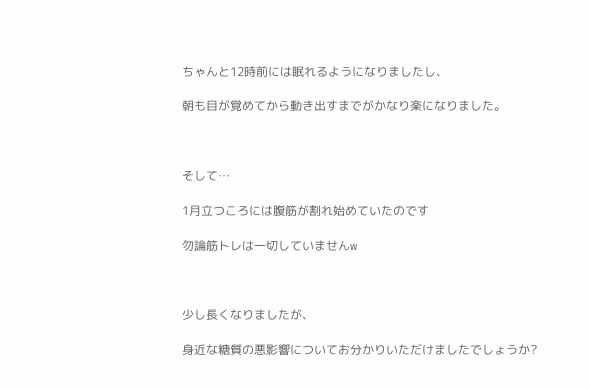ちゃんと12時前には眠れるようになりましたし、

朝も目が覚めてから動き出すまでがかなり楽になりました。



そして…

1月立つころには腹筋が割れ始めていたのです

勿論筋トレは一切していませんw



少し長くなりましたが、

身近な糖質の悪影響についてお分かりいただけましたでしょうか?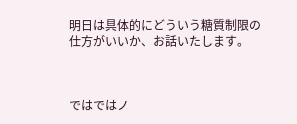明日は具体的にどういう糖質制限の仕方がいいか、お話いたします。



ではではノ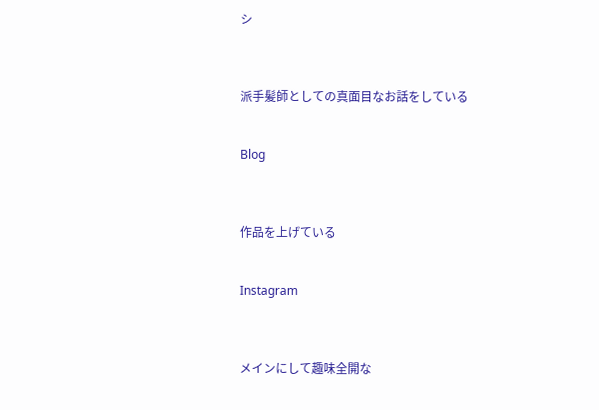シ



派手髪師としての真面目なお話をしている


Blog



作品を上げている


Instagram



メインにして趣味全開な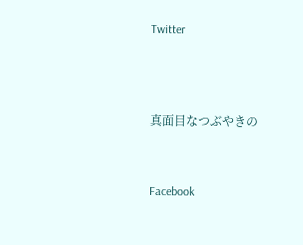Twitter



真面目なつぶやきの


Facebook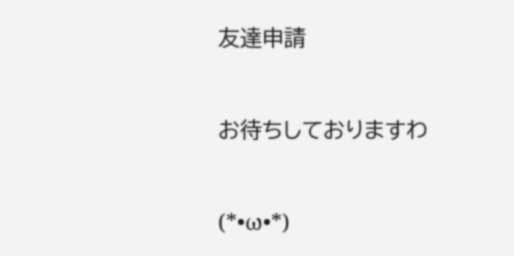友達申請


お待ちしておりますわ


(*•ω•*)